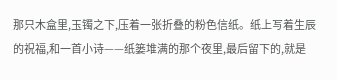那只木盒里,玉镯之下,压着一张折叠的粉色信纸。纸上写着生辰的祝福,和一首小诗——纸篓堆满的那个夜里,最后留下的,就是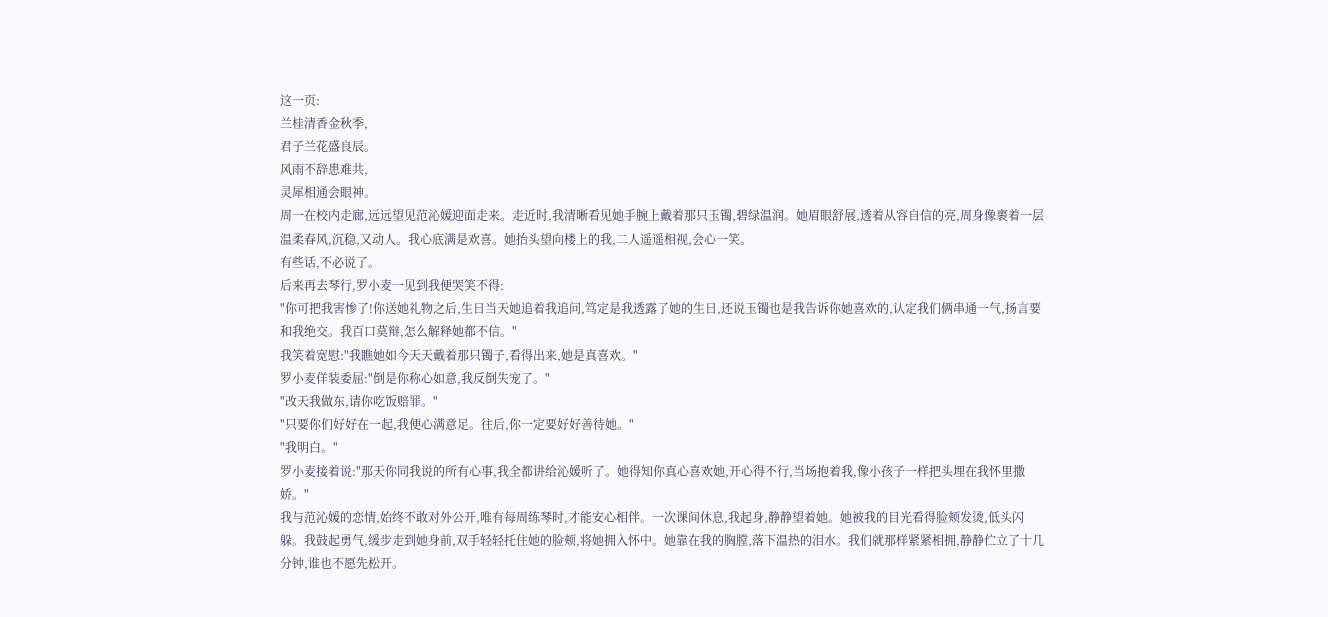这一页:
兰桂清香金秋季,
君子兰花盛良辰。
风雨不辞患难共,
灵犀相通会眼神。
周一在校内走廊,远远望见范沁媛迎面走来。走近时,我清晰看见她手腕上戴着那只玉镯,碧绿温润。她眉眼舒展,透着从容自信的亮,周身像裹着一层温柔春风,沉稳,又动人。我心底满是欢喜。她抬头望向楼上的我,二人遥遥相视,会心一笑。
有些话,不必说了。
后来再去琴行,罗小麦一见到我便哭笑不得:
"你可把我害惨了!你送她礼物之后,生日当天她追着我追问,笃定是我透露了她的生日,还说玉镯也是我告诉你她喜欢的,认定我们俩串通一气,扬言要和我绝交。我百口莫辩,怎么解释她都不信。"
我笑着宽慰:"我瞧她如今天天戴着那只镯子,看得出来,她是真喜欢。"
罗小麦佯装委屈:"倒是你称心如意,我反倒失宠了。"
"改天我做东,请你吃饭赔罪。"
"只要你们好好在一起,我便心满意足。往后,你一定要好好善待她。"
"我明白。"
罗小麦接着说:"那天你同我说的所有心事,我全都讲给沁媛听了。她得知你真心喜欢她,开心得不行,当场抱着我,像小孩子一样把头埋在我怀里撒娇。"
我与范沁媛的恋情,始终不敢对外公开,唯有每周练琴时,才能安心相伴。一次课间休息,我起身,静静望着她。她被我的目光看得脸颊发烫,低头闪躲。我鼓起勇气,缓步走到她身前,双手轻轻托住她的脸颊,将她拥入怀中。她靠在我的胸膛,落下温热的泪水。我们就那样紧紧相拥,静静伫立了十几分钟,谁也不愿先松开。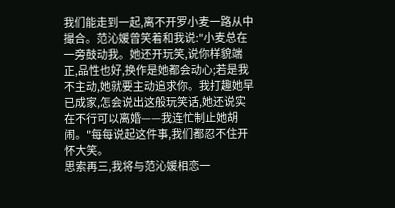我们能走到一起,离不开罗小麦一路从中撮合。范沁媛曾笑着和我说:"小麦总在一旁鼓动我。她还开玩笑,说你样貌端正,品性也好,换作是她都会动心;若是我不主动,她就要主动追求你。我打趣她早已成家,怎会说出这般玩笑话,她还说实在不行可以离婚——我连忙制止她胡闹。"每每说起这件事,我们都忍不住开怀大笑。
思索再三,我将与范沁媛相恋一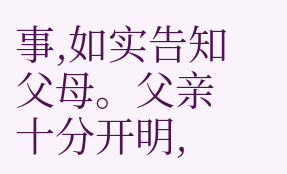事,如实告知父母。父亲十分开明,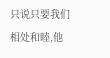只说只要我们相处和睦,他